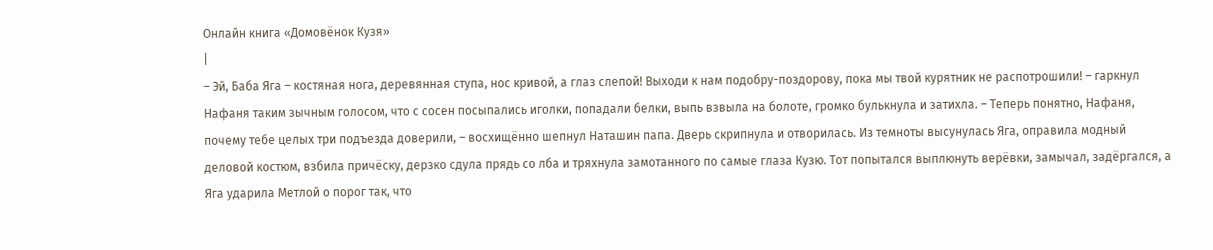Онлайн книга «Домовёнок Кузя»
|
– Эй, Баба Яга – костяная нога, деревянная ступа, нос кривой, а глаз слепой! Выходи к нам подобру-поздорову, пока мы твой курятник не распотрошили! – гаркнул Нафаня таким зычным голосом, что с сосен посыпались иголки, попадали белки, выпь взвыла на болоте, громко булькнула и затихла. – Теперь понятно, Нафаня, почему тебе целых три подъезда доверили, – восхищённо шепнул Наташин папа. Дверь скрипнула и отворилась. Из темноты высунулась Яга, оправила модный деловой костюм, взбила причёску, дерзко сдула прядь со лба и тряхнула замотанного по самые глаза Кузю. Тот попытался выплюнуть верёвки, замычал, задёргался, а Яга ударила Метлой о порог так, что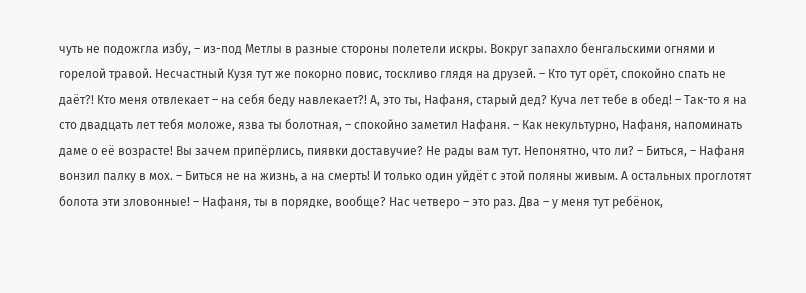чуть не подожгла избу, – из-под Метлы в разные стороны полетели искры. Вокруг запахло бенгальскими огнями и горелой травой. Несчастный Кузя тут же покорно повис, тоскливо глядя на друзей. – Кто тут орёт, спокойно спать не даёт?! Кто меня отвлекает – на себя беду навлекает?! А, это ты, Нафаня, старый дед? Куча лет тебе в обед! – Так-то я на сто двадцать лет тебя моложе, язва ты болотная, – спокойно заметил Нафаня. – Как некультурно, Нафаня, напоминать даме о её возрасте! Вы зачем припёрлись, пиявки доставучие? Не рады вам тут. Непонятно, что ли? – Биться, – Нафаня вонзил палку в мох. – Биться не на жизнь, а на смерть! И только один уйдёт с этой поляны живым. А остальных проглотят болота эти зловонные! – Нафаня, ты в порядке, вообще? Нас четверо – это раз. Два – у меня тут ребёнок,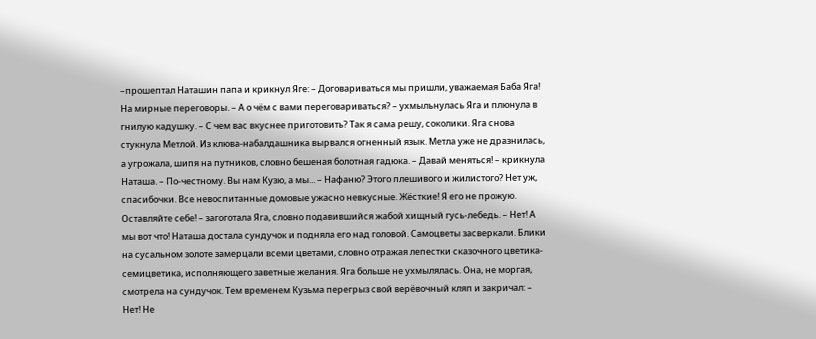–прошептал Наташин папа и крикнул Яге: – Договариваться мы пришли, уважаемая Баба Яга! На мирные переговоры. – А о чём с вами переговариваться? – ухмыльнулась Яга и плюнула в гнилую кадушку. – С чем вас вкуснее приготовить? Так я сама решу, соколики. Яга снова стукнула Метлой. Из клюва-набалдашника вырвался огненный язык. Метла уже не дразнилась, а угрожала, шипя на путников, словно бешеная болотная гадюка. – Давай меняться! – крикнула Наташа. – По-честному. Вы нам Кузю, а мы... – Нафаню? Этого плешивого и жилистого? Нет уж, спасибочки. Все невоспитанные домовые ужасно невкусные. Жёсткие! Я его не прожую. Оставляйте себе! – загоготала Яга, словно подавившийся жабой хищный гусь-лебедь. – Нет! А мы вот что! Наташа достала сундучок и подняла его над головой. Самоцветы засверкали. Блики на сусальном золоте замерцали всеми цветами, словно отражая лепестки сказочного цветика-семицветика, исполняющего заветные желания. Яга больше не ухмылялась. Она, не моргая, смотрела на сундучок. Тем временем Кузьма перегрыз свой верёвочный кляп и закричал: – Нет! Не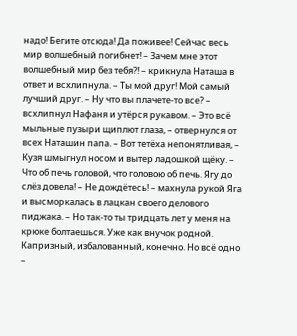надо! Бегите отсюда! Да поживее! Сейчас весь мир волшебный погибнет! – Зачем мне этот волшебный мир без тебя?! – крикнула Наташа в ответ и всхлипнула. – Ты мой друг! Мой самый лучший друг. – Ну что вы плачете-то все? – всхлипнул Нафаня и утёрся рукавом. – Это всё мыльные пузыри щиплют глаза, – отвернулся от всех Наташин папа. – Вот тетёха непонятливая, – Кузя шмыгнул носом и вытер ладошкой щёку. – Что об печь головой, что головою об печь. Ягу до слёз довела! – Не дождётесь! – махнула рукой Яга и высморкалась в лацкан своего делового пиджака. – Но так-то ты тридцать лет у меня на крюке болтаешься. Уже как внучок родной. Капризный, избалованный, конечно. Но всё одно –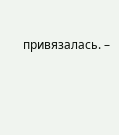привязалась. –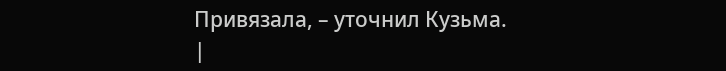Привязала, – уточнил Кузьма. |